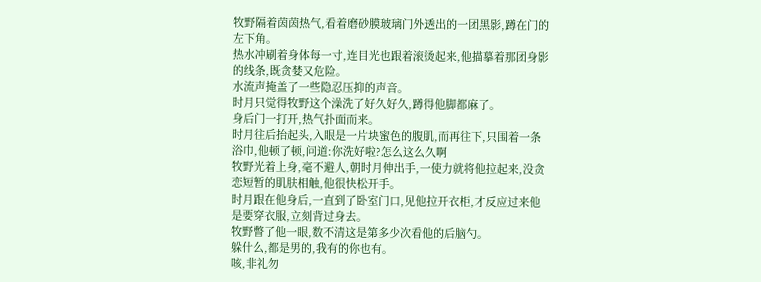牧野隔着茵茵热气,看着磨砂膜玻璃门外透出的一团黑影,蹲在门的左下角。
热水冲刷着身体每一寸,连目光也跟着滚烫起来,他描摹着那团身影的线条,既贪婪又危险。
水流声掩盖了一些隐忍压抑的声音。
时月只觉得牧野这个澡洗了好久好久,蹲得他脚都麻了。
身后门一打开,热气扑面而来。
时月往后抬起头,入眼是一片块蜜色的腹肌,而再往下,只围着一条浴巾,他顿了顿,问道:你洗好啦?怎么这么久啊
牧野光着上身,毫不避人,朝时月伸出手,一使力就将他拉起来,没贪恋短暂的肌肤相触,他很快松开手。
时月跟在他身后,一直到了卧室门口,见他拉开衣柜,才反应过来他是要穿衣服,立刻背过身去。
牧野瞥了他一眼,数不清这是第多少次看他的后脑勺。
躲什么,都是男的,我有的你也有。
咳,非礼勿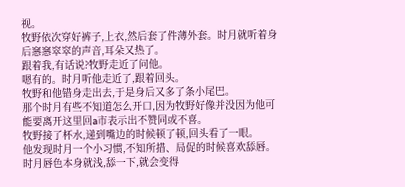视。
牧野依次穿好裤子,上衣,然后套了件薄外套。时月就听着身后窸窸窣窣的声音,耳朵又热了。
跟着我,有话说?牧野走近了问他。
嗯有的。时月听他走近了,跟着回头。
牧野和他错身走出去,于是身后又多了条小尾巴。
那个时月有些不知道怎么开口,因为牧野好像并没因为他可能要离开这里回a市表示出不赞同或不喜。
牧野接了杯水,递到嘴边的时候顿了顿,回头看了一眼。
他发现时月一个小习惯,不知所措、局促的时候喜欢舔唇。
时月唇色本身就浅,舔一下,就会变得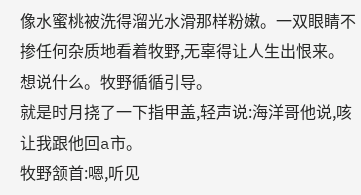像水蜜桃被洗得溜光水滑那样粉嫩。一双眼睛不掺任何杂质地看着牧野,无辜得让人生出恨来。
想说什么。牧野循循引导。
就是时月挠了一下指甲盖,轻声说:海洋哥他说,咳让我跟他回a市。
牧野颔首:嗯,听见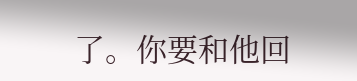了。你要和他回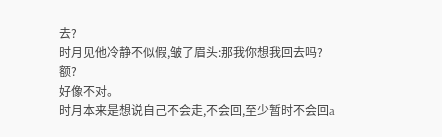去?
时月见他冷静不似假,皱了眉头:那我你想我回去吗?
额?
好像不对。
时月本来是想说自己不会走,不会回,至少暂时不会回a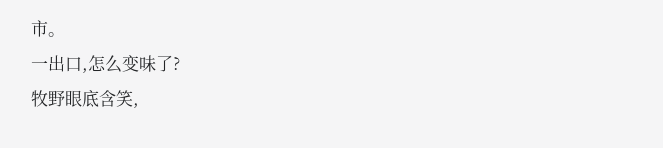市。
一出口,怎么变味了?
牧野眼底含笑,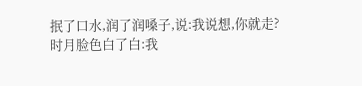抿了口水,润了润嗓子,说:我说想,你就走?
时月脸色白了白:我